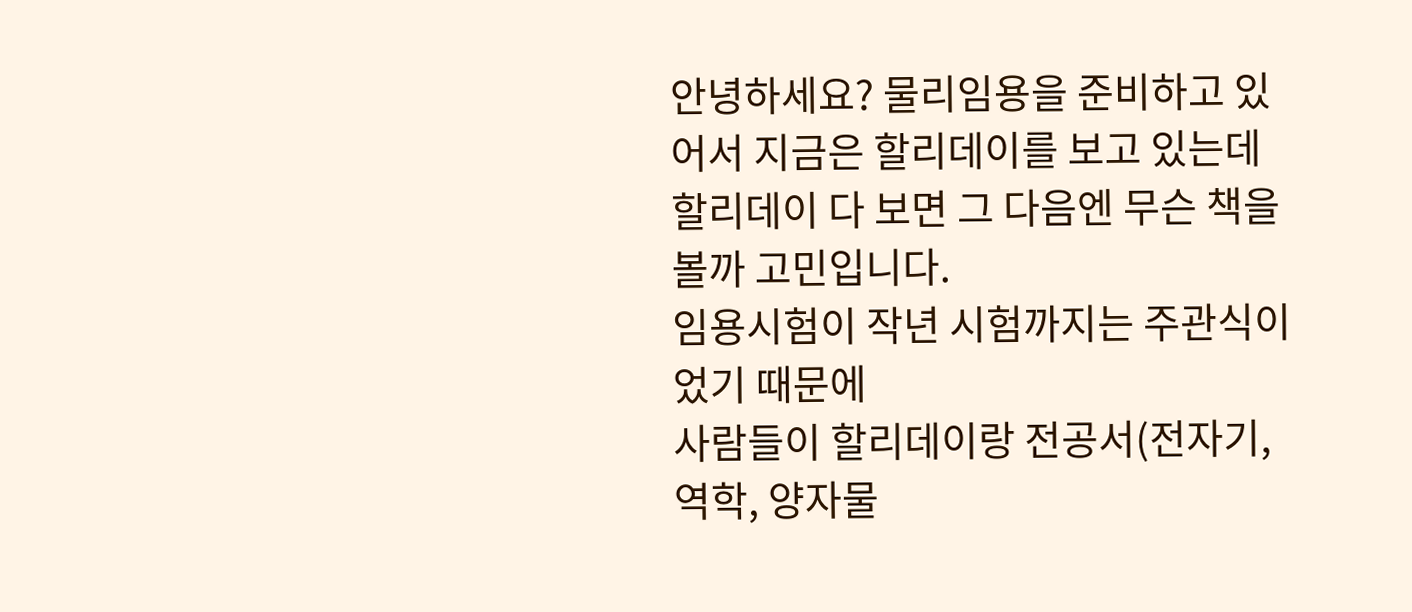안녕하세요? 물리임용을 준비하고 있어서 지금은 할리데이를 보고 있는데
할리데이 다 보면 그 다음엔 무슨 책을 볼까 고민입니다.
임용시험이 작년 시험까지는 주관식이었기 때문에
사람들이 할리데이랑 전공서(전자기, 역학, 양자물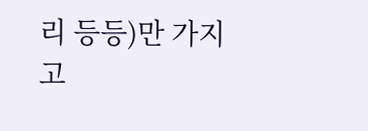리 등등)만 가지고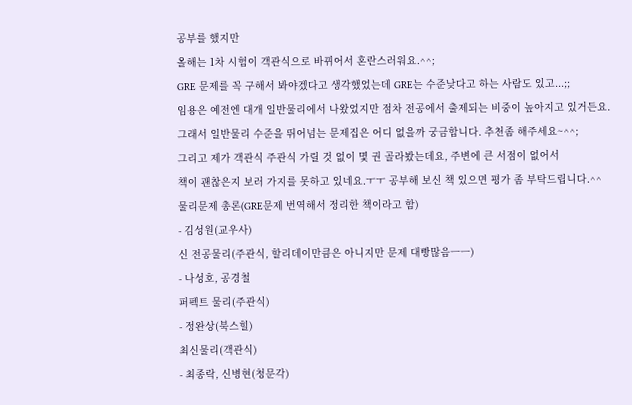공부를 했지만
올해는 1차 시험이 객관식으로 바뀌어서 혼란스러워요.^^;
GRE 문제를 꼭 구해서 봐야겠다고 생각했었는데 GRE는 수준낮다고 하는 사람도 있고...;;
임용은 예전엔 대개 일반물리에서 나왔었지만 점차 전공에서 출제되는 비중이 높아지고 있거든요.
그래서 일반물리 수준을 뛰어넘는 문제집은 어디 없을까 궁금합니다. 추천좀 해주세요~^^;
그리고 제가 객관식 주관식 가릴 것 없이 몇 권 골라봤는데요, 주변에 큰 서점이 없어서
책이 괜찮은지 보러 가지를 못하고 있네요.ㅜㅜ 공부해 보신 책 있으면 평가 좀 부탁드립니다.^^
물리문제 총론(GRE문제 번역해서 정리한 책이라고 함)
- 김성원(교우사)
신 전공물리(주관식, 할리데이만큼은 아니지만 문제 대빵많음ㅡㅡ)
- 나성호, 공경철
퍼펙트 물리(주관식)
- 정완상(북스힐)
최신물리(객관식)
- 최종락, 신병현(청문각)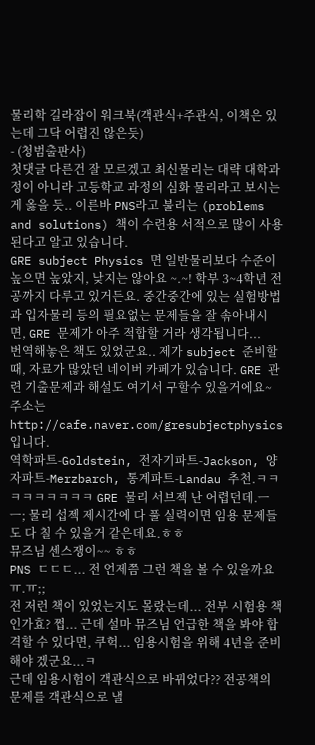물리학 길라잡이 워크북(객관식+주관식, 이책은 있는데 그닥 어렵진 않은듯)
- (청범출판사)
첫댓글 다른건 잘 모르겠고 최신물리는 대략 대학과정이 아니라 고등학교 과정의 심화 물리라고 보시는게 옳을 듯.. 이른바 PNS라고 불리는 (problems and solutions) 책이 수련용 서적으로 많이 사용된다고 알고 있습니다.
GRE subject Physics 면 일반물리보다 수준이 높으면 높았지, 낮지는 않아요 ~.~! 학부 3~4학년 전공까지 다루고 있거든요. 중간중간에 있는 실험방법과 입자물리 등의 필요없는 문제들을 잘 솎아내시면, GRE 문제가 아주 적합할 거라 생각됩니다...
번역해놓은 책도 있었군요.. 제가 subject 준비할때, 자료가 많았던 네이버 카페가 있습니다. GRE 관련 기출문제과 해설도 여기서 구할수 있을거에요~ 주소는 http://cafe.naver.com/gresubjectphysics 입니다.
역학파트-Goldstein, 전자기파트-Jackson, 양자파트-Merzbarch, 통계파트-Landau 추천.ㅋㅋㅋㅋㅋㅋㅋㅋㅋ GRE 물리 서브젝 난 어렵던데.ㅡㅡ; 물리 섭젝 제시간에 다 풀 실력이면 임용 문제들도 다 칠 수 있을거 같은데요.ㅎㅎ
뮤즈님 센스쟁이~~ ㅎㅎ
PNS ㄷㄷㄷ... 전 언제쯤 그런 책을 볼 수 있을까요 ㅠ.ㅠ;;
전 저런 책이 있었는지도 몰랐는데... 전부 시험용 책인가효? 쩝... 근데 설마 뮤즈님 언급한 책을 봐야 합격할 수 있다면, 쿠헉... 임용시험을 위해 4년을 준비해야 겠군요...ㅋ
근데 임용시험이 객관식으로 바뀌었다?? 전공책의 문제를 객관식으로 낼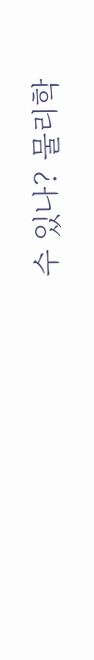수 있나? 물리학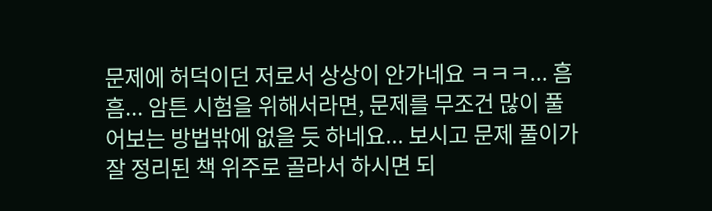문제에 허덕이던 저로서 상상이 안가네요 ㅋㅋㅋ... 흠흠... 암튼 시험을 위해서라면, 문제를 무조건 많이 풀어보는 방법밖에 없을 듯 하네요... 보시고 문제 풀이가 잘 정리된 책 위주로 골라서 하시면 되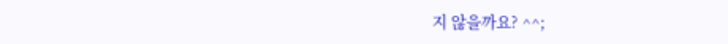지 않을까요? ^^;